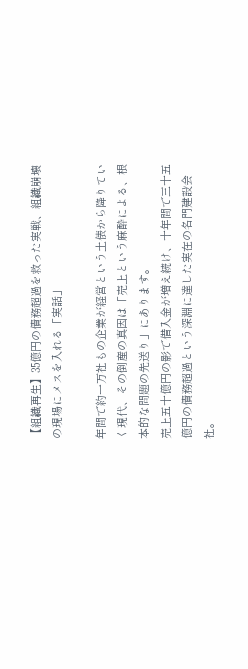【組織再生】35億円の債務超過を救った実戦、組織崩壊の現場にメスを入れる「実話」

年間で約一万社もの企業が経営という土俵から降りていく現代、その倒産の真因は「売上という麻酔による、根本的な問題の先送り」にあります。
売上五十億円の影で借入金が増え続け、十年間で三十五億円の債務超過という深淵に達した実在の名門建設会社。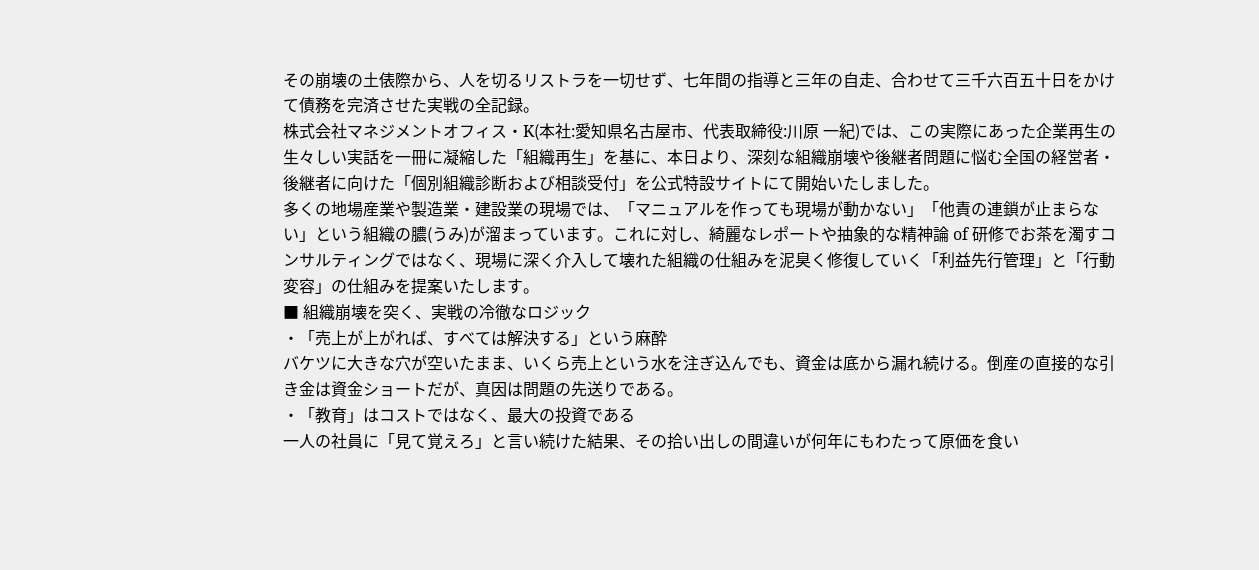その崩壊の土俵際から、人を切るリストラを一切せず、七年間の指導と三年の自走、合わせて三千六百五十日をかけて債務を完済させた実戦の全記録。
株式会社マネジメントオフィス・K(本社:愛知県名古屋市、代表取締役:川原 一紀)では、この実際にあった企業再生の生々しい実話を一冊に凝縮した「組織再生」を基に、本日より、深刻な組織崩壊や後継者問題に悩む全国の経営者・後継者に向けた「個別組織診断および相談受付」を公式特設サイトにて開始いたしました。
多くの地場産業や製造業・建設業の現場では、「マニュアルを作っても現場が動かない」「他責の連鎖が止まらない」という組織の膿(うみ)が溜まっています。これに対し、綺麗なレポートや抽象的な精神論 of 研修でお茶を濁すコンサルティングではなく、現場に深く介入して壊れた組織の仕組みを泥臭く修復していく「利益先行管理」と「行動変容」の仕組みを提案いたします。
■ 組織崩壊を突く、実戦の冷徹なロジック
・「売上が上がれば、すべては解決する」という麻酔
バケツに大きな穴が空いたまま、いくら売上という水を注ぎ込んでも、資金は底から漏れ続ける。倒産の直接的な引き金は資金ショートだが、真因は問題の先送りである。
・「教育」はコストではなく、最大の投資である
一人の社員に「見て覚えろ」と言い続けた結果、その拾い出しの間違いが何年にもわたって原価を食い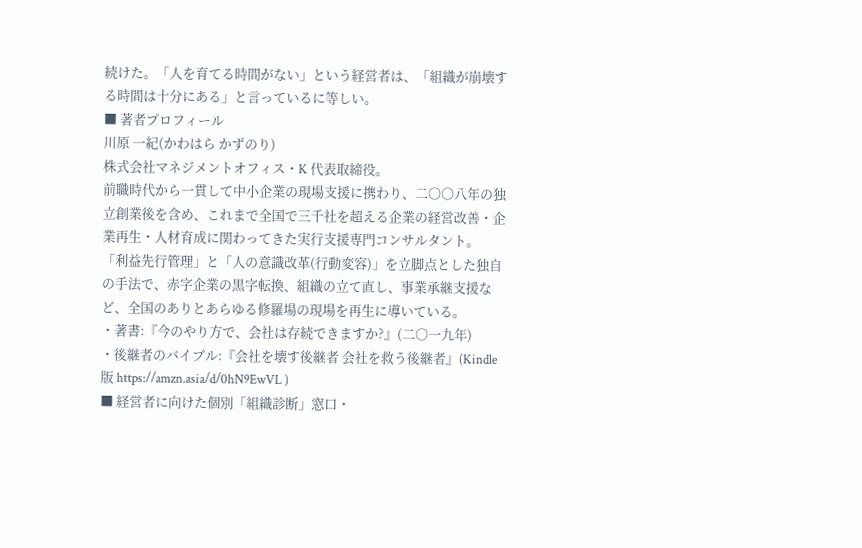続けた。「人を育てる時間がない」という経営者は、「組織が崩壊する時間は十分にある」と言っているに等しい。
■ 著者プロフィール
川原 一紀(かわはら かずのり)
株式会社マネジメントオフィス・K 代表取締役。
前職時代から一貫して中小企業の現場支援に携わり、二〇〇八年の独立創業後を含め、これまで全国で三千社を超える企業の経営改善・企業再生・人材育成に関わってきた実行支援専門コンサルタント。
「利益先行管理」と「人の意識改革(行動変容)」を立脚点とした独自の手法で、赤字企業の黒字転換、組織の立て直し、事業承継支援など、全国のありとあらゆる修羅場の現場を再生に導いている。
・著書:『今のやり方で、会社は存続できますか?』(二〇一九年)
・後継者のバイブル:『会社を壊す後継者 会社を救う後継者』(Kindle版 https://amzn.asia/d/0hN9EwVL )
■ 経営者に向けた個別「組織診断」窓口・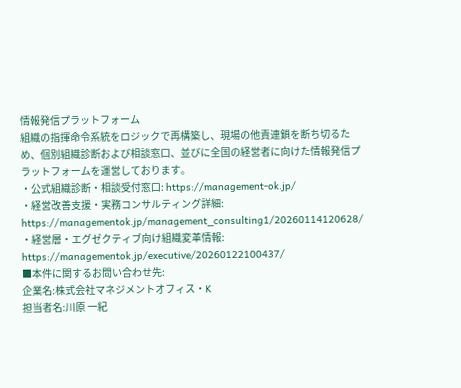情報発信プラットフォーム
組織の指揮命令系統をロジックで再構築し、現場の他責連鎖を断ち切るため、個別組織診断および相談窓口、並びに全国の経営者に向けた情報発信プラットフォームを運営しております。
・公式組織診断・相談受付窓口: https://management-ok.jp/
・経営改善支援・実務コンサルティング詳細: https://managementok.jp/management_consulting1/20260114120628/
・経営層・エグゼクティブ向け組織変革情報: https://managementok.jp/executive/20260122100437/
■本件に関するお問い合わせ先:
企業名:株式会社マネジメントオフィス・K
担当者名:川原 一紀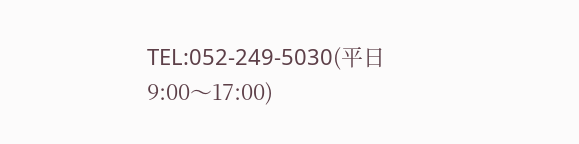TEL:052-249-5030(平日 9:00〜17:00)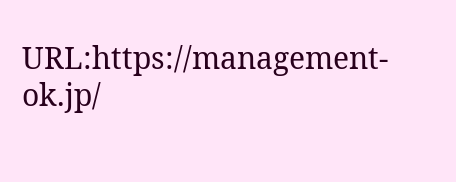URL:https://management-ok.jp/